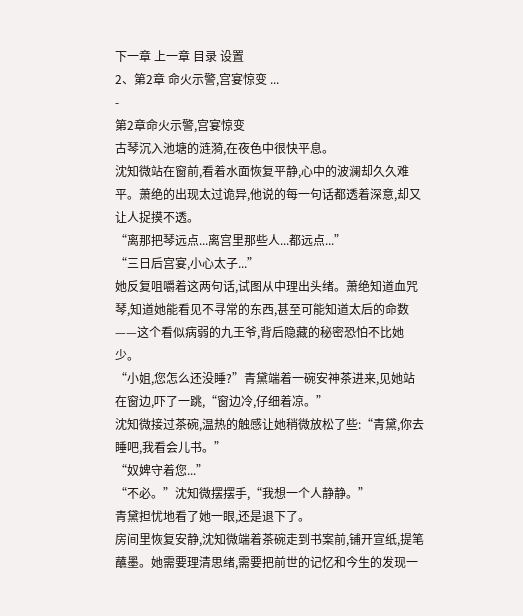下一章 上一章 目录 设置
2、第2章 命火示警,宫宴惊变 ...
-
第2章命火示警,宫宴惊变
古琴沉入池塘的涟漪,在夜色中很快平息。
沈知微站在窗前,看着水面恢复平静,心中的波澜却久久难平。萧绝的出现太过诡异,他说的每一句话都透着深意,却又让人捉摸不透。
“离那把琴远点...离宫里那些人...都远点...”
“三日后宫宴,小心太子...”
她反复咀嚼着这两句话,试图从中理出头绪。萧绝知道血咒琴,知道她能看见不寻常的东西,甚至可能知道太后的命数——这个看似病弱的九王爷,背后隐藏的秘密恐怕不比她少。
“小姐,您怎么还没睡?”青黛端着一碗安神茶进来,见她站在窗边,吓了一跳,“窗边冷,仔细着凉。”
沈知微接过茶碗,温热的触感让她稍微放松了些:“青黛,你去睡吧,我看会儿书。”
“奴婢守着您...”
“不必。”沈知微摆摆手,“我想一个人静静。”
青黛担忧地看了她一眼,还是退下了。
房间里恢复安静,沈知微端着茶碗走到书案前,铺开宣纸,提笔蘸墨。她需要理清思绪,需要把前世的记忆和今生的发现一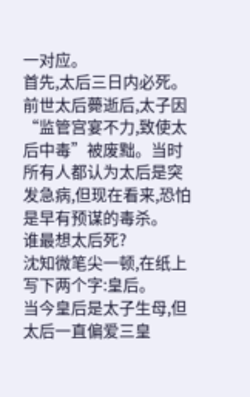一对应。
首先,太后三日内必死。
前世太后薨逝后,太子因“监管宫宴不力,致使太后中毒”被废黜。当时所有人都认为太后是突发急病,但现在看来,恐怕是早有预谋的毒杀。
谁最想太后死?
沈知微笔尖一顿,在纸上写下两个字:皇后。
当今皇后是太子生母,但太后一直偏爱三皇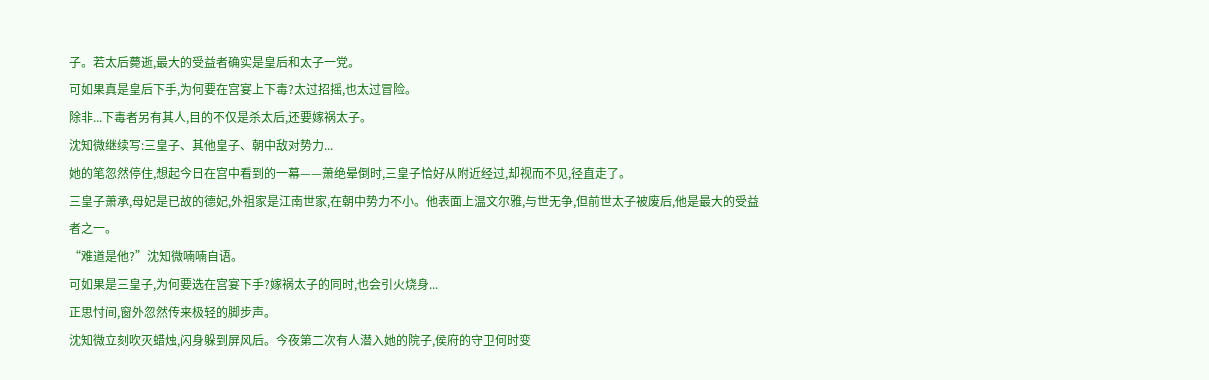子。若太后薨逝,最大的受益者确实是皇后和太子一党。
可如果真是皇后下手,为何要在宫宴上下毒?太过招摇,也太过冒险。
除非...下毒者另有其人,目的不仅是杀太后,还要嫁祸太子。
沈知微继续写:三皇子、其他皇子、朝中敌对势力...
她的笔忽然停住,想起今日在宫中看到的一幕——萧绝晕倒时,三皇子恰好从附近经过,却视而不见,径直走了。
三皇子萧承,母妃是已故的德妃,外祖家是江南世家,在朝中势力不小。他表面上温文尔雅,与世无争,但前世太子被废后,他是最大的受益者之一。
“难道是他?”沈知微喃喃自语。
可如果是三皇子,为何要选在宫宴下手?嫁祸太子的同时,也会引火烧身...
正思忖间,窗外忽然传来极轻的脚步声。
沈知微立刻吹灭蜡烛,闪身躲到屏风后。今夜第二次有人潜入她的院子,侯府的守卫何时变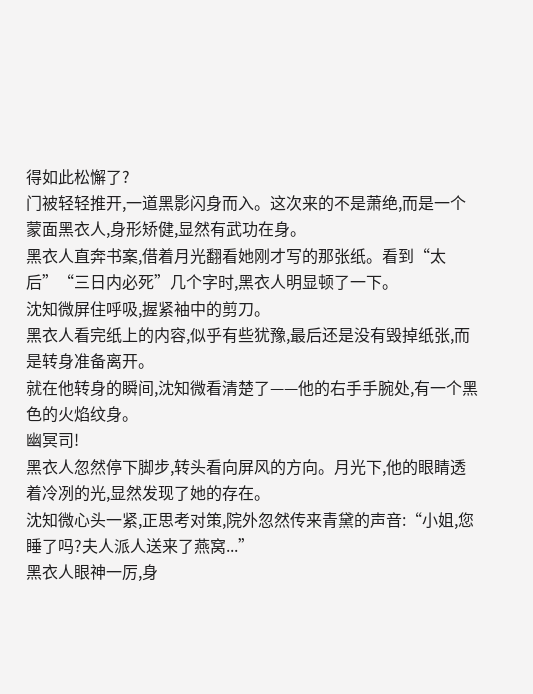得如此松懈了?
门被轻轻推开,一道黑影闪身而入。这次来的不是萧绝,而是一个蒙面黑衣人,身形矫健,显然有武功在身。
黑衣人直奔书案,借着月光翻看她刚才写的那张纸。看到“太后”“三日内必死”几个字时,黑衣人明显顿了一下。
沈知微屏住呼吸,握紧袖中的剪刀。
黑衣人看完纸上的内容,似乎有些犹豫,最后还是没有毁掉纸张,而是转身准备离开。
就在他转身的瞬间,沈知微看清楚了——他的右手手腕处,有一个黑色的火焰纹身。
幽冥司!
黑衣人忽然停下脚步,转头看向屏风的方向。月光下,他的眼睛透着冷冽的光,显然发现了她的存在。
沈知微心头一紧,正思考对策,院外忽然传来青黛的声音:“小姐,您睡了吗?夫人派人送来了燕窝...”
黑衣人眼神一厉,身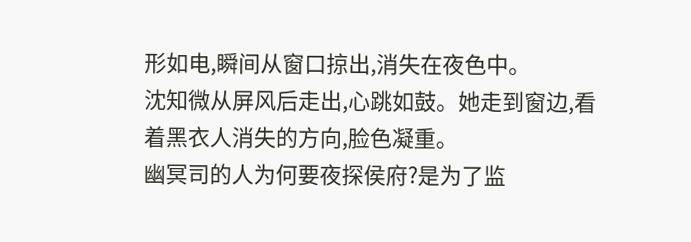形如电,瞬间从窗口掠出,消失在夜色中。
沈知微从屏风后走出,心跳如鼓。她走到窗边,看着黑衣人消失的方向,脸色凝重。
幽冥司的人为何要夜探侯府?是为了监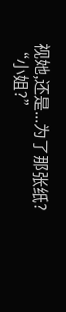视她,还是...为了那张纸?
“小姐?”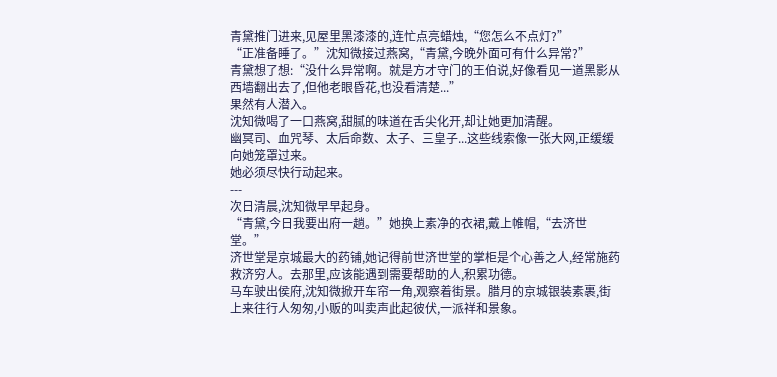青黛推门进来,见屋里黑漆漆的,连忙点亮蜡烛,“您怎么不点灯?”
“正准备睡了。”沈知微接过燕窝,“青黛,今晚外面可有什么异常?”
青黛想了想:“没什么异常啊。就是方才守门的王伯说,好像看见一道黑影从西墙翻出去了,但他老眼昏花,也没看清楚...”
果然有人潜入。
沈知微喝了一口燕窝,甜腻的味道在舌尖化开,却让她更加清醒。
幽冥司、血咒琴、太后命数、太子、三皇子...这些线索像一张大网,正缓缓向她笼罩过来。
她必须尽快行动起来。
---
次日清晨,沈知微早早起身。
“青黛,今日我要出府一趟。”她换上素净的衣裙,戴上帷帽,“去济世堂。”
济世堂是京城最大的药铺,她记得前世济世堂的掌柜是个心善之人,经常施药救济穷人。去那里,应该能遇到需要帮助的人,积累功德。
马车驶出侯府,沈知微掀开车帘一角,观察着街景。腊月的京城银装素裹,街上来往行人匆匆,小贩的叫卖声此起彼伏,一派祥和景象。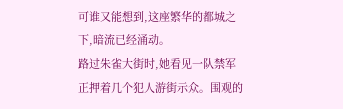可谁又能想到,这座繁华的都城之下,暗流已经涌动。
路过朱雀大街时,她看见一队禁军正押着几个犯人游街示众。围观的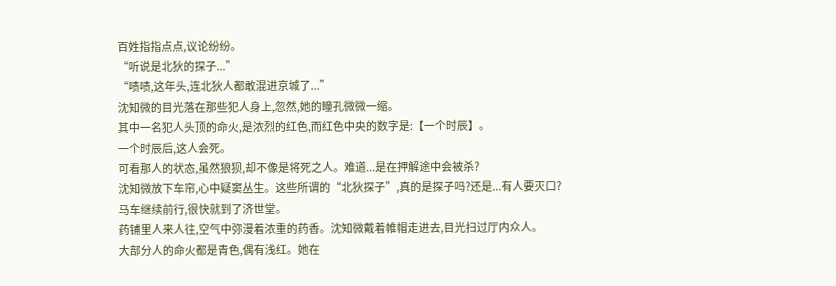百姓指指点点,议论纷纷。
“听说是北狄的探子...”
“啧啧,这年头,连北狄人都敢混进京城了...”
沈知微的目光落在那些犯人身上,忽然,她的瞳孔微微一缩。
其中一名犯人头顶的命火,是浓烈的红色,而红色中央的数字是:【一个时辰】。
一个时辰后,这人会死。
可看那人的状态,虽然狼狈,却不像是将死之人。难道...是在押解途中会被杀?
沈知微放下车帘,心中疑窦丛生。这些所谓的“北狄探子”,真的是探子吗?还是...有人要灭口?
马车继续前行,很快就到了济世堂。
药铺里人来人往,空气中弥漫着浓重的药香。沈知微戴着帷帽走进去,目光扫过厅内众人。
大部分人的命火都是青色,偶有浅红。她在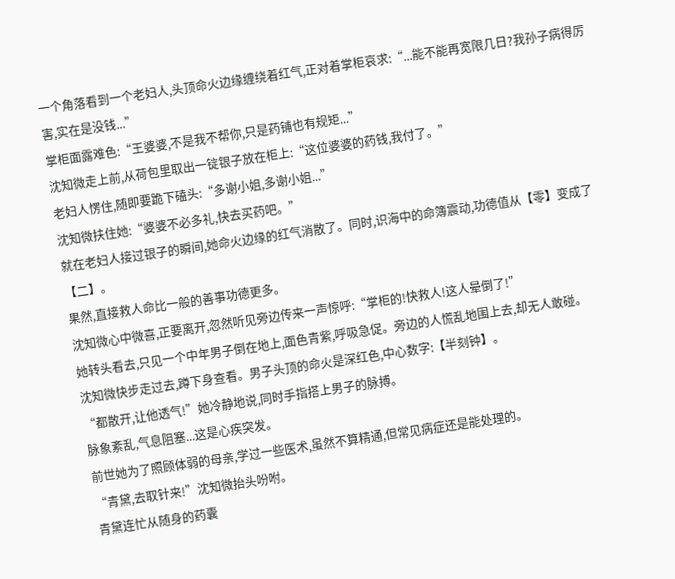一个角落看到一个老妇人,头顶命火边缘缠绕着红气,正对着掌柜哀求:“...能不能再宽限几日?我孙子病得厉害,实在是没钱...”
掌柜面露难色:“王婆婆,不是我不帮你,只是药铺也有规矩...”
沈知微走上前,从荷包里取出一锭银子放在柜上:“这位婆婆的药钱,我付了。”
老妇人愣住,随即要跪下磕头:“多谢小姐,多谢小姐...”
沈知微扶住她:“婆婆不必多礼,快去买药吧。”
就在老妇人接过银子的瞬间,她命火边缘的红气消散了。同时,识海中的命簿震动,功德值从【零】变成了【二】。
果然,直接救人命比一般的善事功德更多。
沈知微心中微喜,正要离开,忽然听见旁边传来一声惊呼:“掌柜的!快救人!这人晕倒了!”
她转头看去,只见一个中年男子倒在地上,面色青紫,呼吸急促。旁边的人慌乱地围上去,却无人敢碰。
沈知微快步走过去,蹲下身查看。男子头顶的命火是深红色,中心数字:【半刻钟】。
“都散开,让他透气!”她冷静地说,同时手指搭上男子的脉搏。
脉象紊乱,气息阻塞...这是心疾突发。
前世她为了照顾体弱的母亲,学过一些医术,虽然不算精通,但常见病症还是能处理的。
“青黛,去取针来!”沈知微抬头吩咐。
青黛连忙从随身的药囊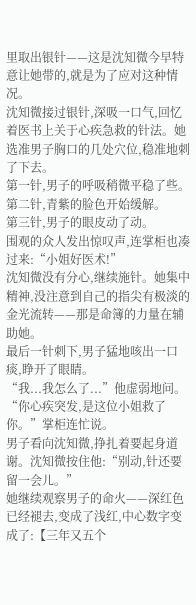里取出银针——这是沈知微今早特意让她带的,就是为了应对这种情况。
沈知微接过银针,深吸一口气,回忆着医书上关于心疾急救的针法。她选准男子胸口的几处穴位,稳准地刺了下去。
第一针,男子的呼吸稍微平稳了些。
第二针,青紫的脸色开始缓解。
第三针,男子的眼皮动了动。
围观的众人发出惊叹声,连掌柜也凑过来:“小姐好医术!”
沈知微没有分心,继续施针。她集中精神,没注意到自己的指尖有极淡的金光流转——那是命簿的力量在辅助她。
最后一针刺下,男子猛地咳出一口痰,睁开了眼睛。
“我...我怎么了...”他虚弱地问。
“你心疾突发,是这位小姐救了你。”掌柜连忙说。
男子看向沈知微,挣扎着要起身道谢。沈知微按住他:“别动,针还要留一会儿。”
她继续观察男子的命火——深红色已经褪去,变成了浅红,中心数字变成了:【三年又五个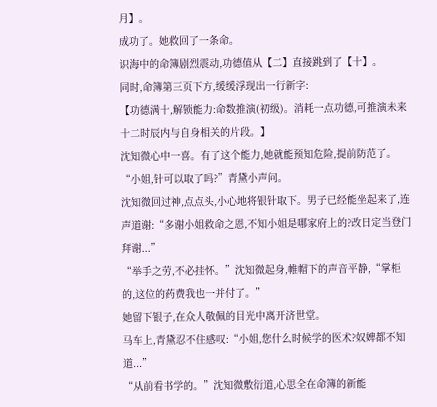月】。
成功了。她救回了一条命。
识海中的命簿剧烈震动,功德值从【二】直接跳到了【十】。
同时,命簿第三页下方,缓缓浮现出一行新字:
【功德满十,解锁能力:命数推演(初级)。消耗一点功德,可推演未来十二时辰内与自身相关的片段。】
沈知微心中一喜。有了这个能力,她就能预知危险,提前防范了。
“小姐,针可以取了吗?”青黛小声问。
沈知微回过神,点点头,小心地将银针取下。男子已经能坐起来了,连声道谢:“多谢小姐救命之恩,不知小姐是哪家府上的?改日定当登门拜谢...”
“举手之劳,不必挂怀。”沈知微起身,帷帽下的声音平静,“掌柜的,这位的药费我也一并付了。”
她留下银子,在众人敬佩的目光中离开济世堂。
马车上,青黛忍不住感叹:“小姐,您什么时候学的医术?奴婢都不知道...”
“从前看书学的。”沈知微敷衍道,心思全在命簿的新能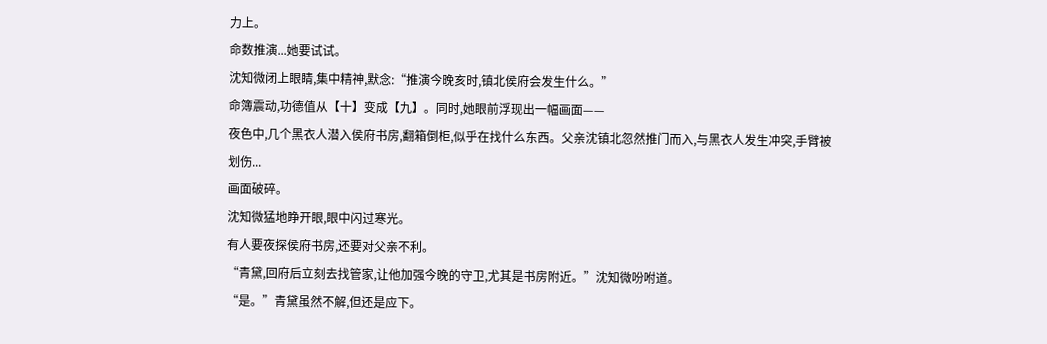力上。
命数推演...她要试试。
沈知微闭上眼睛,集中精神,默念:“推演今晚亥时,镇北侯府会发生什么。”
命簿震动,功德值从【十】变成【九】。同时,她眼前浮现出一幅画面——
夜色中,几个黑衣人潜入侯府书房,翻箱倒柜,似乎在找什么东西。父亲沈镇北忽然推门而入,与黑衣人发生冲突,手臂被划伤...
画面破碎。
沈知微猛地睁开眼,眼中闪过寒光。
有人要夜探侯府书房,还要对父亲不利。
“青黛,回府后立刻去找管家,让他加强今晚的守卫,尤其是书房附近。”沈知微吩咐道。
“是。”青黛虽然不解,但还是应下。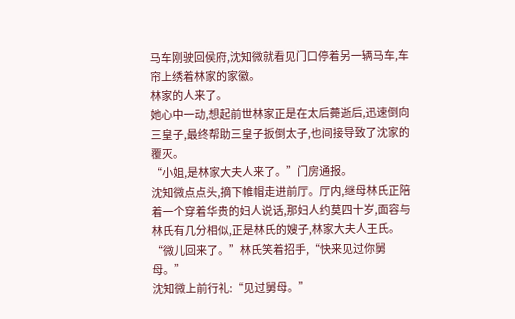马车刚驶回侯府,沈知微就看见门口停着另一辆马车,车帘上绣着林家的家徽。
林家的人来了。
她心中一动,想起前世林家正是在太后薨逝后,迅速倒向三皇子,最终帮助三皇子扳倒太子,也间接导致了沈家的覆灭。
“小姐,是林家大夫人来了。”门房通报。
沈知微点点头,摘下帷帽走进前厅。厅内,继母林氏正陪着一个穿着华贵的妇人说话,那妇人约莫四十岁,面容与林氏有几分相似,正是林氏的嫂子,林家大夫人王氏。
“微儿回来了。”林氏笑着招手,“快来见过你舅母。”
沈知微上前行礼:“见过舅母。”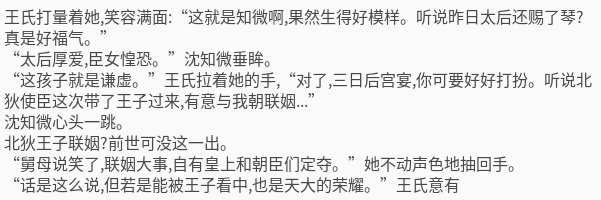王氏打量着她,笑容满面:“这就是知微啊,果然生得好模样。听说昨日太后还赐了琴?真是好福气。”
“太后厚爱,臣女惶恐。”沈知微垂眸。
“这孩子就是谦虚。”王氏拉着她的手,“对了,三日后宫宴,你可要好好打扮。听说北狄使臣这次带了王子过来,有意与我朝联姻...”
沈知微心头一跳。
北狄王子联姻?前世可没这一出。
“舅母说笑了,联姻大事,自有皇上和朝臣们定夺。”她不动声色地抽回手。
“话是这么说,但若是能被王子看中,也是天大的荣耀。”王氏意有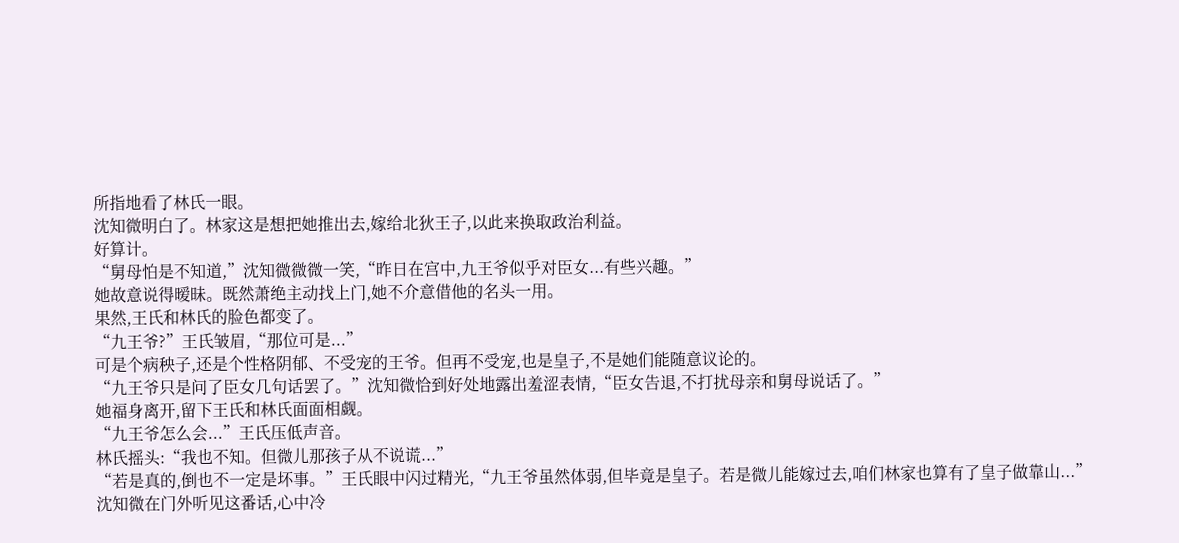所指地看了林氏一眼。
沈知微明白了。林家这是想把她推出去,嫁给北狄王子,以此来换取政治利益。
好算计。
“舅母怕是不知道,”沈知微微微一笑,“昨日在宫中,九王爷似乎对臣女...有些兴趣。”
她故意说得暧昧。既然萧绝主动找上门,她不介意借他的名头一用。
果然,王氏和林氏的脸色都变了。
“九王爷?”王氏皱眉,“那位可是...”
可是个病秧子,还是个性格阴郁、不受宠的王爷。但再不受宠,也是皇子,不是她们能随意议论的。
“九王爷只是问了臣女几句话罢了。”沈知微恰到好处地露出羞涩表情,“臣女告退,不打扰母亲和舅母说话了。”
她福身离开,留下王氏和林氏面面相觑。
“九王爷怎么会...”王氏压低声音。
林氏摇头:“我也不知。但微儿那孩子从不说谎...”
“若是真的,倒也不一定是坏事。”王氏眼中闪过精光,“九王爷虽然体弱,但毕竟是皇子。若是微儿能嫁过去,咱们林家也算有了皇子做靠山...”
沈知微在门外听见这番话,心中冷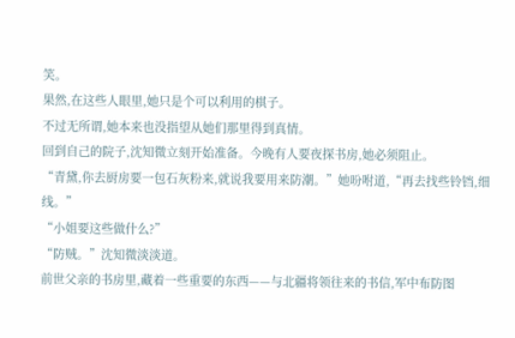笑。
果然,在这些人眼里,她只是个可以利用的棋子。
不过无所谓,她本来也没指望从她们那里得到真情。
回到自己的院子,沈知微立刻开始准备。今晚有人要夜探书房,她必须阻止。
“青黛,你去厨房要一包石灰粉来,就说我要用来防潮。”她吩咐道,“再去找些铃铛,细线。”
“小姐要这些做什么?”
“防贼。”沈知微淡淡道。
前世父亲的书房里,藏着一些重要的东西——与北疆将领往来的书信,军中布防图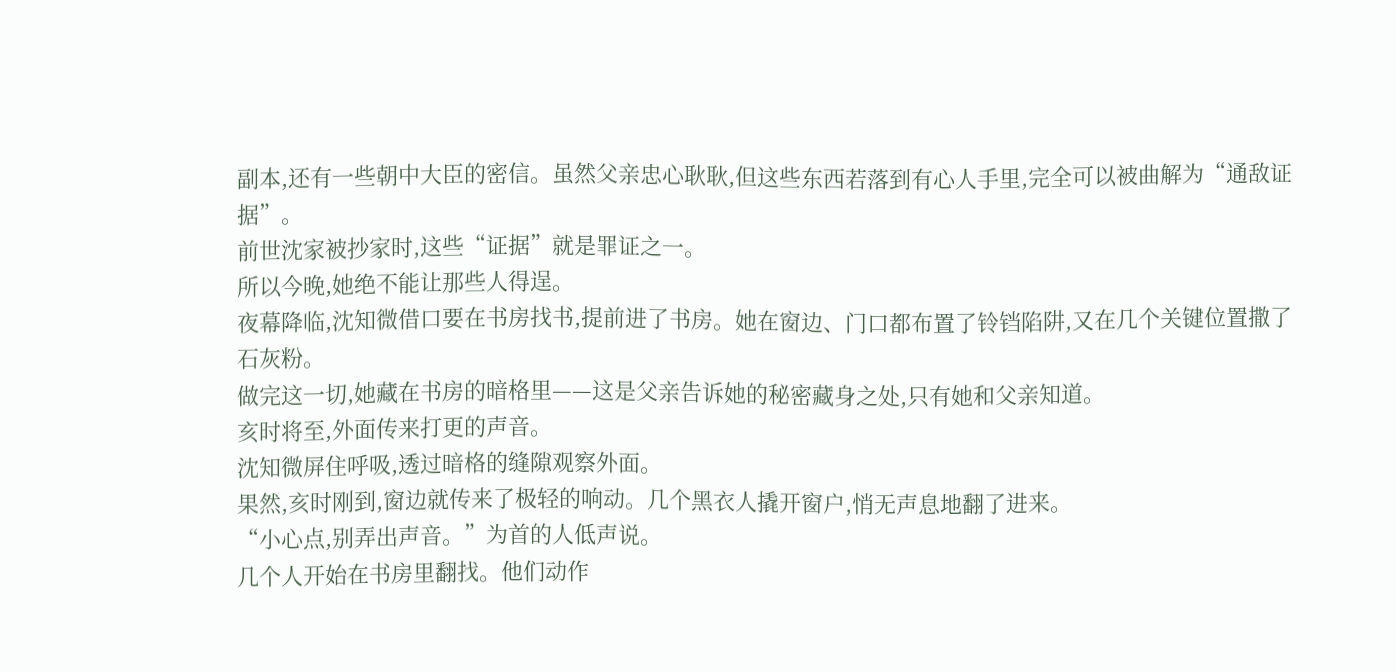副本,还有一些朝中大臣的密信。虽然父亲忠心耿耿,但这些东西若落到有心人手里,完全可以被曲解为“通敌证据”。
前世沈家被抄家时,这些“证据”就是罪证之一。
所以今晚,她绝不能让那些人得逞。
夜幕降临,沈知微借口要在书房找书,提前进了书房。她在窗边、门口都布置了铃铛陷阱,又在几个关键位置撒了石灰粉。
做完这一切,她藏在书房的暗格里——这是父亲告诉她的秘密藏身之处,只有她和父亲知道。
亥时将至,外面传来打更的声音。
沈知微屏住呼吸,透过暗格的缝隙观察外面。
果然,亥时刚到,窗边就传来了极轻的响动。几个黑衣人撬开窗户,悄无声息地翻了进来。
“小心点,别弄出声音。”为首的人低声说。
几个人开始在书房里翻找。他们动作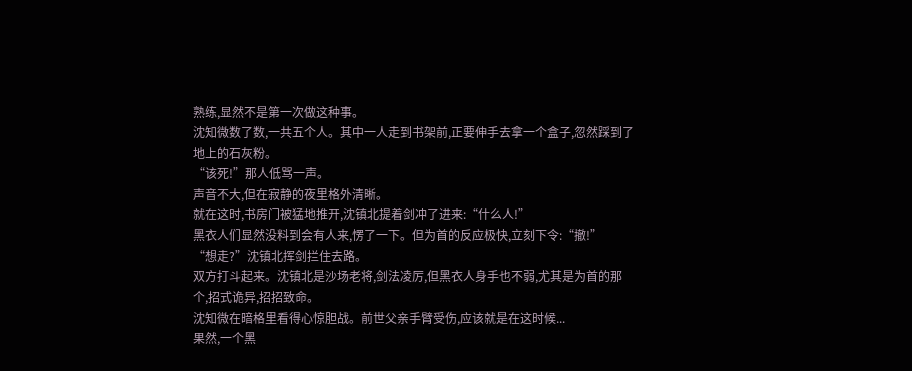熟练,显然不是第一次做这种事。
沈知微数了数,一共五个人。其中一人走到书架前,正要伸手去拿一个盒子,忽然踩到了地上的石灰粉。
“该死!”那人低骂一声。
声音不大,但在寂静的夜里格外清晰。
就在这时,书房门被猛地推开,沈镇北提着剑冲了进来:“什么人!”
黑衣人们显然没料到会有人来,愣了一下。但为首的反应极快,立刻下令:“撤!”
“想走?”沈镇北挥剑拦住去路。
双方打斗起来。沈镇北是沙场老将,剑法凌厉,但黑衣人身手也不弱,尤其是为首的那个,招式诡异,招招致命。
沈知微在暗格里看得心惊胆战。前世父亲手臂受伤,应该就是在这时候...
果然,一个黑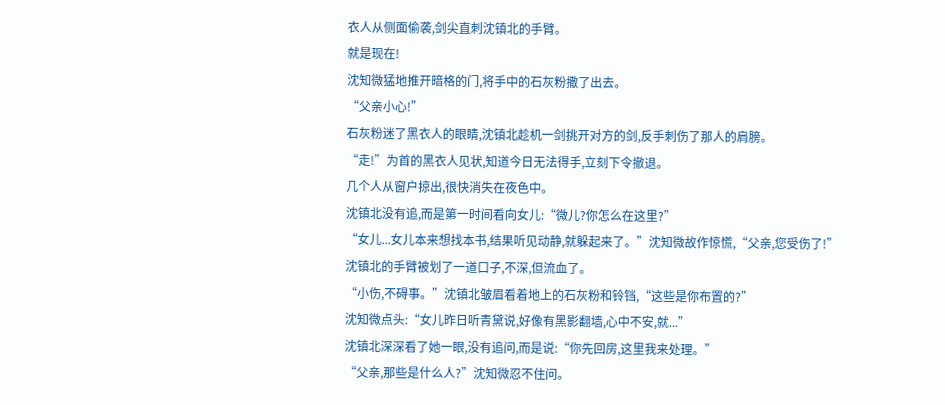衣人从侧面偷袭,剑尖直刺沈镇北的手臂。
就是现在!
沈知微猛地推开暗格的门,将手中的石灰粉撒了出去。
“父亲小心!”
石灰粉迷了黑衣人的眼睛,沈镇北趁机一剑挑开对方的剑,反手刺伤了那人的肩膀。
“走!”为首的黑衣人见状,知道今日无法得手,立刻下令撤退。
几个人从窗户掠出,很快消失在夜色中。
沈镇北没有追,而是第一时间看向女儿:“微儿?你怎么在这里?”
“女儿...女儿本来想找本书,结果听见动静,就躲起来了。”沈知微故作惊慌,“父亲,您受伤了!”
沈镇北的手臂被划了一道口子,不深,但流血了。
“小伤,不碍事。”沈镇北皱眉看着地上的石灰粉和铃铛,“这些是你布置的?”
沈知微点头:“女儿昨日听青黛说,好像有黑影翻墙,心中不安,就...”
沈镇北深深看了她一眼,没有追问,而是说:“你先回房,这里我来处理。”
“父亲,那些是什么人?”沈知微忍不住问。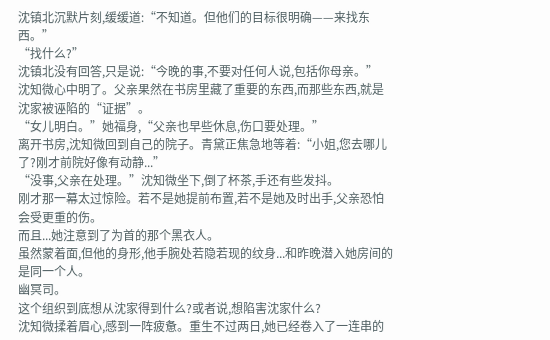沈镇北沉默片刻,缓缓道:“不知道。但他们的目标很明确——来找东西。”
“找什么?”
沈镇北没有回答,只是说:“今晚的事,不要对任何人说,包括你母亲。”
沈知微心中明了。父亲果然在书房里藏了重要的东西,而那些东西,就是沈家被诬陷的“证据”。
“女儿明白。”她福身,“父亲也早些休息,伤口要处理。”
离开书房,沈知微回到自己的院子。青黛正焦急地等着:“小姐,您去哪儿了?刚才前院好像有动静...”
“没事,父亲在处理。”沈知微坐下,倒了杯茶,手还有些发抖。
刚才那一幕太过惊险。若不是她提前布置,若不是她及时出手,父亲恐怕会受更重的伤。
而且...她注意到了为首的那个黑衣人。
虽然蒙着面,但他的身形,他手腕处若隐若现的纹身...和昨晚潜入她房间的是同一个人。
幽冥司。
这个组织到底想从沈家得到什么?或者说,想陷害沈家什么?
沈知微揉着眉心,感到一阵疲惫。重生不过两日,她已经卷入了一连串的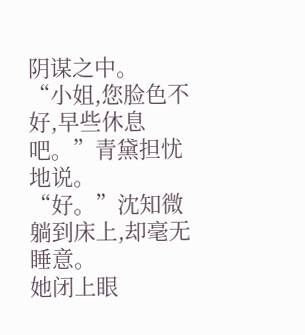阴谋之中。
“小姐,您脸色不好,早些休息吧。”青黛担忧地说。
“好。”沈知微躺到床上,却毫无睡意。
她闭上眼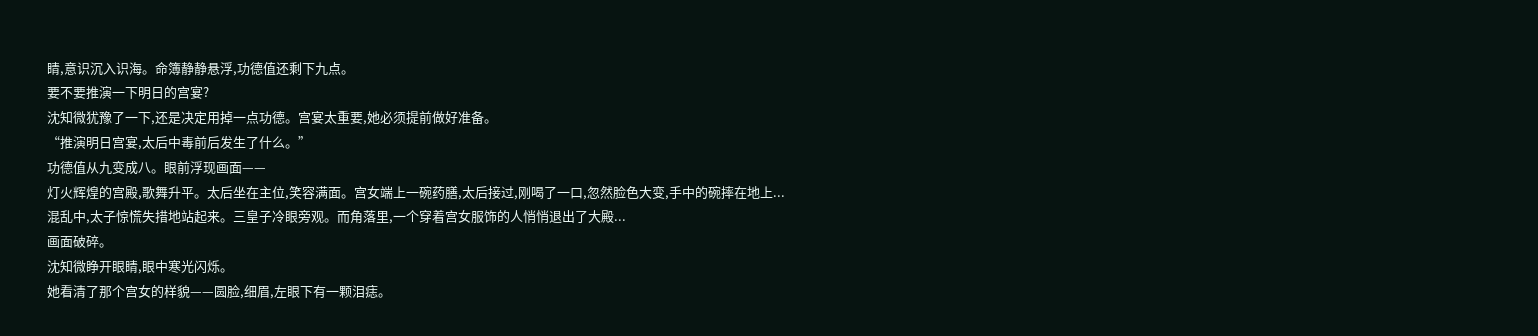睛,意识沉入识海。命簿静静悬浮,功德值还剩下九点。
要不要推演一下明日的宫宴?
沈知微犹豫了一下,还是决定用掉一点功德。宫宴太重要,她必须提前做好准备。
“推演明日宫宴,太后中毒前后发生了什么。”
功德值从九变成八。眼前浮现画面——
灯火辉煌的宫殿,歌舞升平。太后坐在主位,笑容满面。宫女端上一碗药膳,太后接过,刚喝了一口,忽然脸色大变,手中的碗摔在地上...
混乱中,太子惊慌失措地站起来。三皇子冷眼旁观。而角落里,一个穿着宫女服饰的人悄悄退出了大殿...
画面破碎。
沈知微睁开眼睛,眼中寒光闪烁。
她看清了那个宫女的样貌——圆脸,细眉,左眼下有一颗泪痣。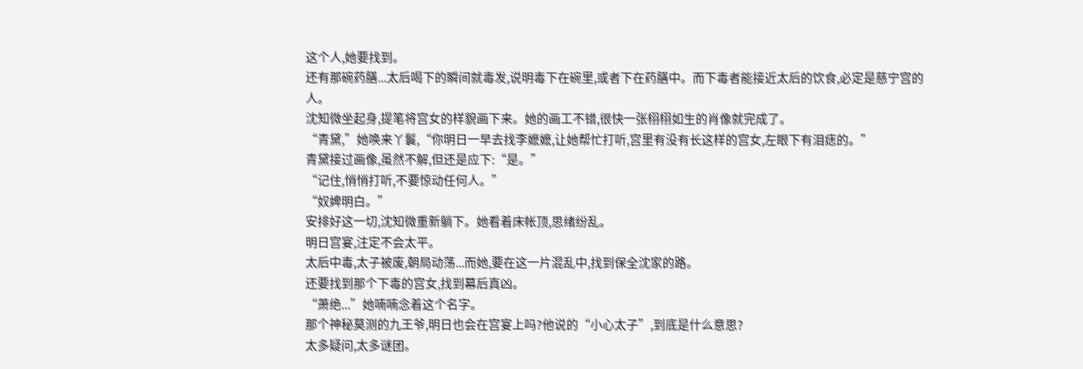这个人,她要找到。
还有那碗药膳...太后喝下的瞬间就毒发,说明毒下在碗里,或者下在药膳中。而下毒者能接近太后的饮食,必定是慈宁宫的人。
沈知微坐起身,提笔将宫女的样貌画下来。她的画工不错,很快一张栩栩如生的肖像就完成了。
“青黛,”她唤来丫鬟,“你明日一早去找李嬷嬷,让她帮忙打听,宫里有没有长这样的宫女,左眼下有泪痣的。”
青黛接过画像,虽然不解,但还是应下:“是。”
“记住,悄悄打听,不要惊动任何人。”
“奴婢明白。”
安排好这一切,沈知微重新躺下。她看着床帐顶,思绪纷乱。
明日宫宴,注定不会太平。
太后中毒,太子被废,朝局动荡...而她,要在这一片混乱中,找到保全沈家的路。
还要找到那个下毒的宫女,找到幕后真凶。
“萧绝...”她喃喃念着这个名字。
那个神秘莫测的九王爷,明日也会在宫宴上吗?他说的“小心太子”,到底是什么意思?
太多疑问,太多谜团。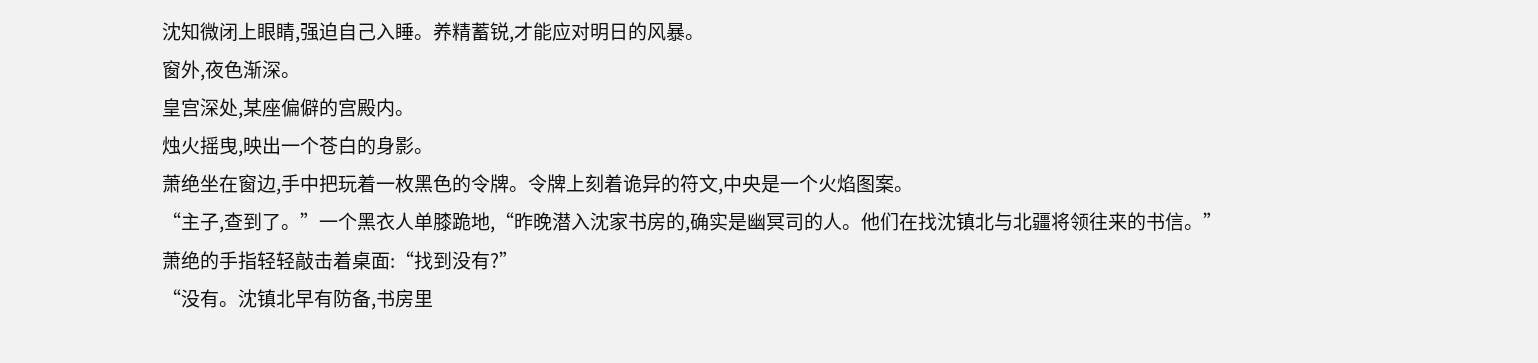沈知微闭上眼睛,强迫自己入睡。养精蓄锐,才能应对明日的风暴。
窗外,夜色渐深。
皇宫深处,某座偏僻的宫殿内。
烛火摇曳,映出一个苍白的身影。
萧绝坐在窗边,手中把玩着一枚黑色的令牌。令牌上刻着诡异的符文,中央是一个火焰图案。
“主子,查到了。”一个黑衣人单膝跪地,“昨晚潜入沈家书房的,确实是幽冥司的人。他们在找沈镇北与北疆将领往来的书信。”
萧绝的手指轻轻敲击着桌面:“找到没有?”
“没有。沈镇北早有防备,书房里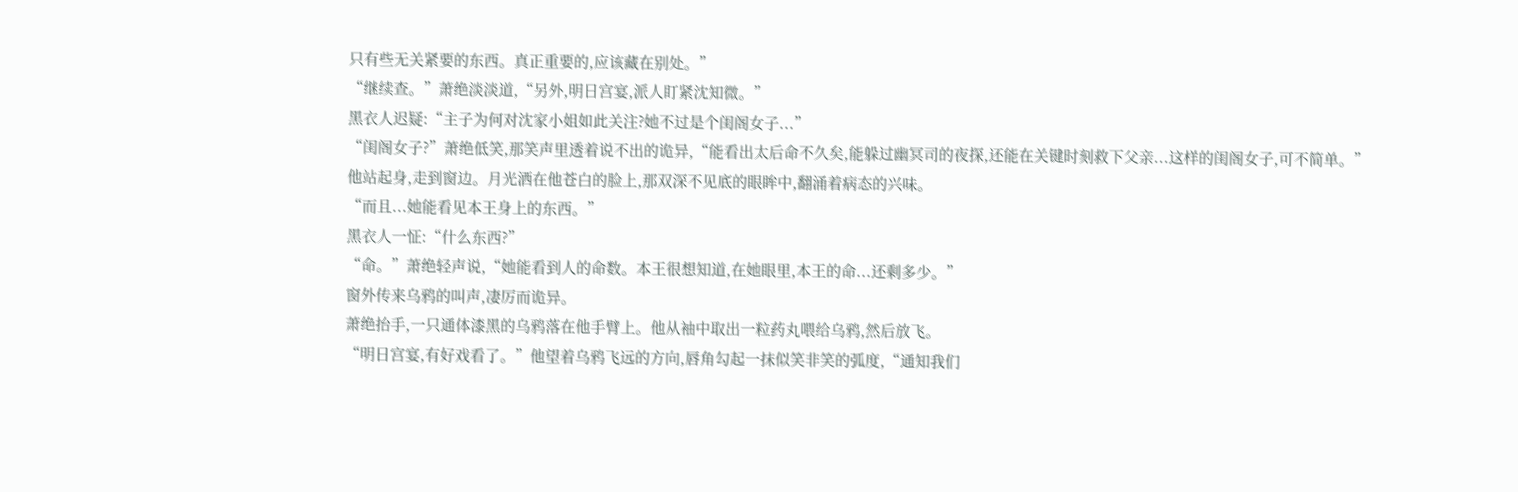只有些无关紧要的东西。真正重要的,应该藏在别处。”
“继续查。”萧绝淡淡道,“另外,明日宫宴,派人盯紧沈知微。”
黑衣人迟疑:“主子为何对沈家小姐如此关注?她不过是个闺阁女子...”
“闺阁女子?”萧绝低笑,那笑声里透着说不出的诡异,“能看出太后命不久矣,能躲过幽冥司的夜探,还能在关键时刻救下父亲...这样的闺阁女子,可不简单。”
他站起身,走到窗边。月光洒在他苍白的脸上,那双深不见底的眼眸中,翻涌着病态的兴味。
“而且...她能看见本王身上的东西。”
黑衣人一怔:“什么东西?”
“命。”萧绝轻声说,“她能看到人的命数。本王很想知道,在她眼里,本王的命...还剩多少。”
窗外传来乌鸦的叫声,凄厉而诡异。
萧绝抬手,一只通体漆黑的乌鸦落在他手臂上。他从袖中取出一粒药丸喂给乌鸦,然后放飞。
“明日宫宴,有好戏看了。”他望着乌鸦飞远的方向,唇角勾起一抹似笑非笑的弧度,“通知我们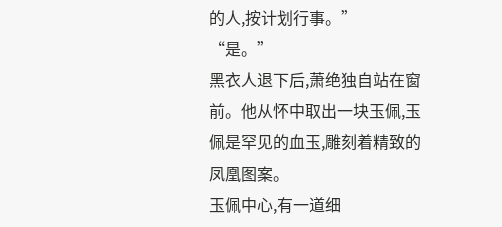的人,按计划行事。”
“是。”
黑衣人退下后,萧绝独自站在窗前。他从怀中取出一块玉佩,玉佩是罕见的血玉,雕刻着精致的凤凰图案。
玉佩中心,有一道细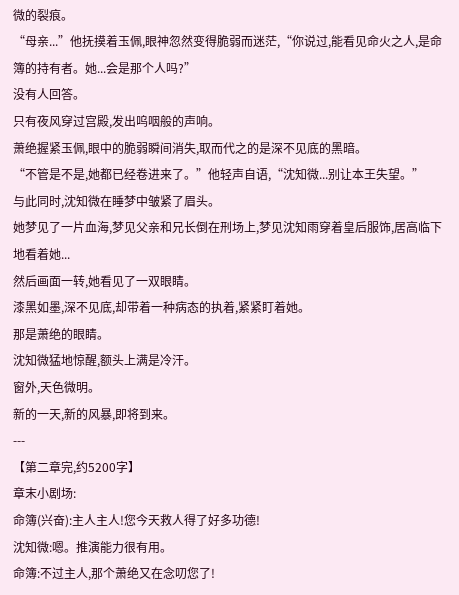微的裂痕。
“母亲...”他抚摸着玉佩,眼神忽然变得脆弱而迷茫,“你说过,能看见命火之人,是命簿的持有者。她...会是那个人吗?”
没有人回答。
只有夜风穿过宫殿,发出呜咽般的声响。
萧绝握紧玉佩,眼中的脆弱瞬间消失,取而代之的是深不见底的黑暗。
“不管是不是,她都已经卷进来了。”他轻声自语,“沈知微...别让本王失望。”
与此同时,沈知微在睡梦中皱紧了眉头。
她梦见了一片血海,梦见父亲和兄长倒在刑场上,梦见沈知雨穿着皇后服饰,居高临下地看着她...
然后画面一转,她看见了一双眼睛。
漆黑如墨,深不见底,却带着一种病态的执着,紧紧盯着她。
那是萧绝的眼睛。
沈知微猛地惊醒,额头上满是冷汗。
窗外,天色微明。
新的一天,新的风暴,即将到来。
---
【第二章完,约5200字】
章末小剧场:
命簿(兴奋):主人主人!您今天救人得了好多功德!
沈知微:嗯。推演能力很有用。
命簿:不过主人,那个萧绝又在念叨您了!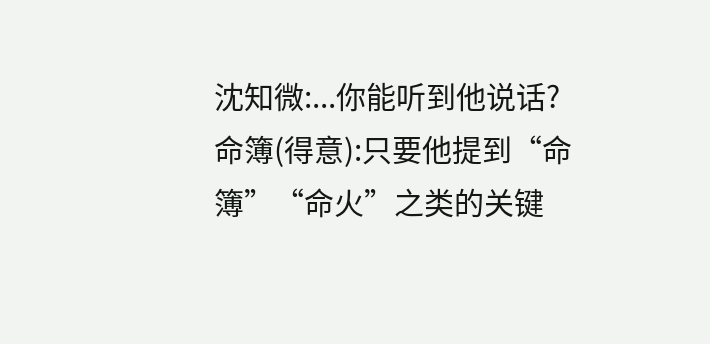沈知微:...你能听到他说话?
命簿(得意):只要他提到“命簿”“命火”之类的关键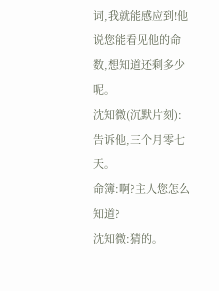词,我就能感应到!他说您能看见他的命数,想知道还剩多少呢。
沈知微(沉默片刻):告诉他,三个月零七天。
命簿:啊?主人您怎么知道?
沈知微:猜的。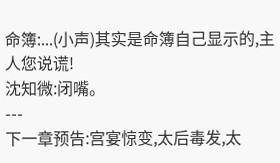命簿:...(小声)其实是命簿自己显示的,主人您说谎!
沈知微:闭嘴。
---
下一章预告:宫宴惊变,太后毒发,太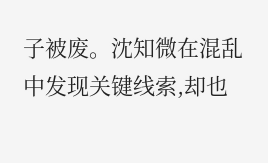子被废。沈知微在混乱中发现关键线索,却也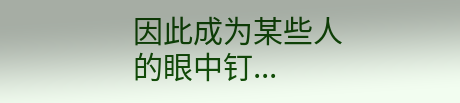因此成为某些人的眼中钉...